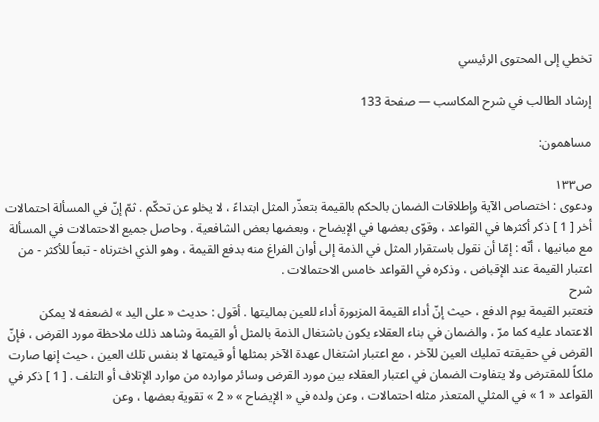تخطي إلى المحتوى الرئيسي

إرشاد الطالب في شرح المكاسب — صفحة 133

مساهمون:

ص١٣٣
ودعوى : اختصاص الآية وإطلاقات الضمان بالحكم بالقيمة بتعذّر المثل ابتداءً ، لا يخلو عن تحكّم . ثمّ إنّ في المسألة احتمالات أخر [ 1 ] ذكر أكثرها في القواعد ، وقوّى بعضها في الإيضاح ، وبعضها بعض الشافعية . وحاصل جميع الاحتمالات في المسألة مع مبانيها ، أنّه : إمّا أن نقول باستقرار المثل في الذمة إلى أوان الفراغ منه بدفع القيمة ، وهو الذي اخترناه - تبعاً للأكثر - من اعتبار القيمة عند الإقباض ، وذكره في القواعد خامس الاحتمالات .
شرح
فتعتبر القيمة يوم الدفع ، حيث إنّ أداء القيمة المزبورة أداء للعين بماليتها . أقول : حديث « على اليد » لضعفه لا يمكن الاعتماد عليه كما مرّ ، والضمان في بناء العقلاء يكون باشتغال الذمة بالمثل أو القيمة وشاهد ذلك ملاحظة مورد القرض ، فإنّ القرض في حقيقته تمليك العين للآخر ، مع اعتبار اشتغال عهدة الآخر بمثلها أو قيمتها لا بنفس تلك العين ، حيث إنها صارت ملكاً للمقترض ولا يتفاوت الضمان في اعتبار العقلاء بين مورد القرض وسائر موارده من موارد الإتلاف أو التلف . [ 1 ] ذكر في القواعد « 1 » في المثلي المتعذر مثله احتمالات ، وعن ولده في « الإيضاح » « 2 » تقوية بعضها ، وعن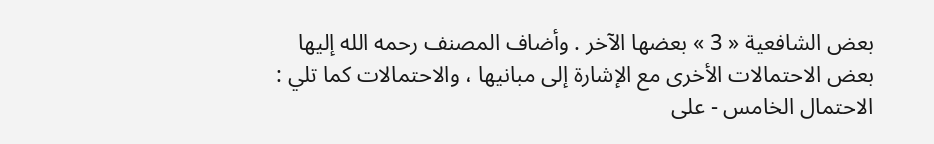بعض الشافعية « 3 » بعضها الآخر . وأضاف المصنف رحمه الله إليها بعض الاحتمالات الأخرى مع الإشارة إلى مبانيها ، والاحتمالات كما تلي : الاحتمال الخامس - على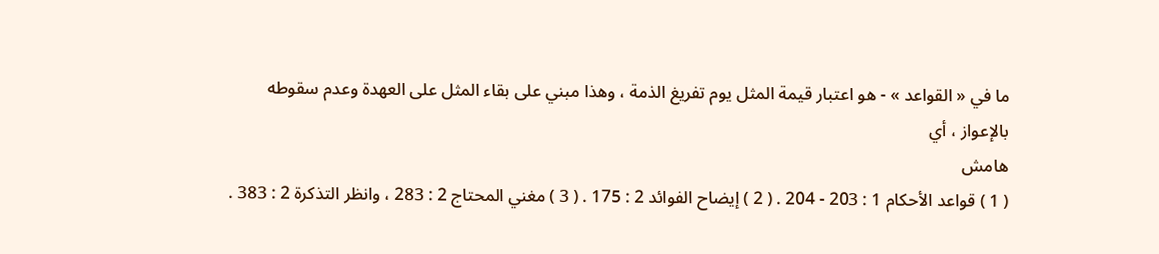ما في « القواعد » - هو اعتبار قيمة المثل يوم تفريغ الذمة ، وهذا مبني على بقاء المثل على العهدة وعدم سقوطه بالإعواز ، أي
هامش
( 1 ) قواعد الأحكام 1 : 203 - 204 . ( 2 ) إيضاح الفوائد 2 : 175 . ( 3 ) مغني المحتاج 2 : 283 ، وانظر التذكرة 2 : 383 .